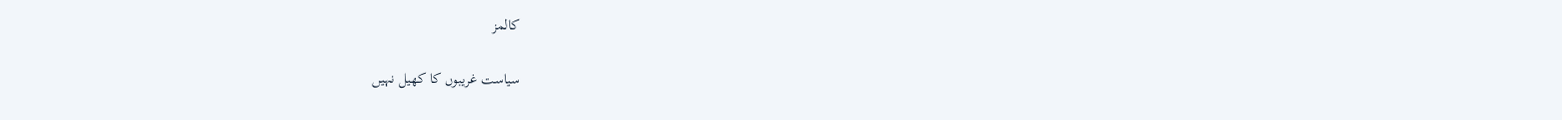کالمز

سیاست غریبوں کا کھیل نہیں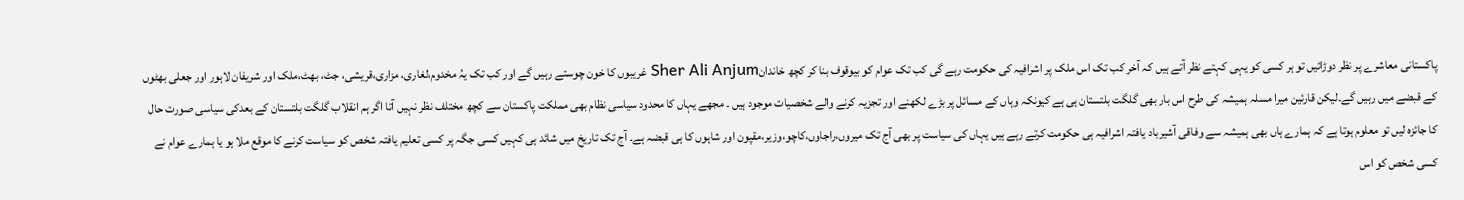پاکستانی معاشرے پر نظر دوڑائیں تو ہر کسی کو یہی کہتے نظر آتے ہیں کہ آخر کب تک اس ملک پر اشرافیہ کی حکومت رہے گی کب تک عوام کو بیوقوف بنا کر کچھ خاندانSher Ali Anjum غریبوں کا خون چوستے رہیں گے اور کب تک یہُ مخدوم،لغاری، مزاری،قریشی، جٹ، بھٹ،ملک اور شریفان لاہور اور جعلی بھٹوں کے قبضے میں رہیں گے۔لیکن قارئین میرا مسلہ ہمیشہ کی طرح اس بار بھی گلگت بلتستان ہی ہے کیونکہ وہاں کے مسائل پر بڑے لکھنے اور تجزیہ کرنے والے شخصیات موجود ہیں ۔ مجھے یہاں کا محدود سیاسی نظام بھی مملکت پاکستان سے کچھ مختلف نظر نہیں آتا اگر ہم انقلاب گلگت بلتستان کے بعدکی سیاسی صورت حال کا جائزہ لیں تو معلوم ہوتا ہے کہ ہمارے ہاں بھی ہمیشہ سے وفاقی آشیرباد یافتہ اشرافیہ ہی حکومت کرتے رہے ہیں یہاں کی سیاست پر بھی آج تک میروں،راجاوں،کاچو،وزیر،مقپون اور شاہوں کا ہی قبضہ ہے۔ آج تک تاریخ میں شائد ہی کہیں کسی جگہ پر کسی تعلیم یافتہ شخص کو سیاست کرنے کا موقع ملا ہو یا ہمارے عوام نے کسی شخص کو اس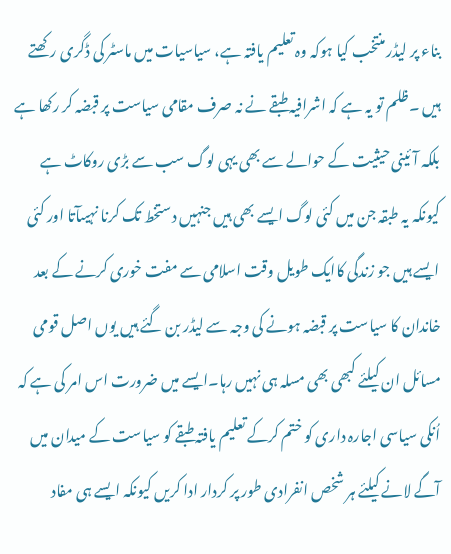بناء پر لیڈر منتخب کیا ہوکہ وہ تعلیم یافتہ ہے، سیاسیات میں ماسٹر کی ڈگری رکھتے ہیں ۔ظلم تو یہ ہے کہ اشرافیہ طبقے نے نہ صرف مقامی سیاست پر قبضہ کر رکھا ہے بلکہ آئینی حیثیت کے حوالے سے بھی یہی لوگ سب سے بڑی روکاٹ ہے کیونکہ یہ طبقہ جن میں کئی لوگ ایسے بھی ہیں جنہیں دستخط تک کرنا نہیںآتا اور کئی ایسے ہیں جو زندگی کاایک طویل وقت اسلامی سے مفت خوری کرنے کے بعد خاندان کا سیاست پر قبضہ ہونے کی وجہ سے لیڈر بن گئے ہیں یوں اصل قومی مسائل ان کیلئے کبھی بھی مسلہ ہی نہیں رہا۔ایسے میں ضرورت اس امر کی ہے کہ اُنکی سیاسی اجارہ داری کو ختم کرکے تعلیم یافتہ طبقے کو سیاست کے میدان میں آگے لانے کیلئے ہر شخص انفرادی طور پر کردار ادا کریں کیونکہ ایسے ہی مفاد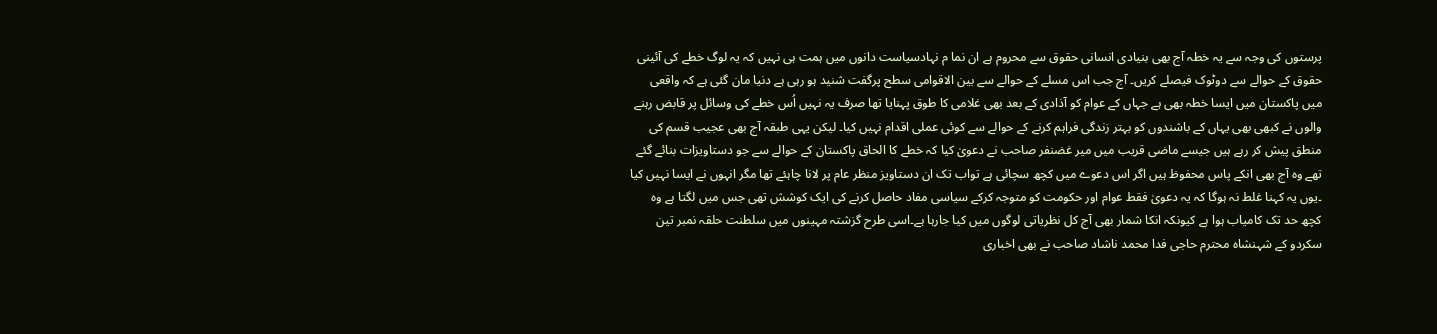پرستوں کی وجہ سے یہ خطہ آج بھی بنیادی انسانی حقوق سے محروم ہے ان نما م نہادسیاست دانوں میں ہمت ہی نہیں کہ یہ لوگ خطے کی آئینی حقوق کے حوالے سے دوٹوک فیصلے کریں۔ آج جب اس مسلے کے حوالے سے بین الاقوامی سطح پرگفت شنید ہو رہی ہے دنیا مان گئی ہے کہ واقعی میں پاکستان میں ایسا خطہ بھی ہے جہاں کے عوام کو آذادی کے بعد بھی غلامی کا طوق پہنایا تھا صرف یہ نہیں اُس خطے کی وسائل پر قابض رہنے والوں نے کبھی بھی یہاں کے باشندوں کو بہتر زندگی فراہم کرنے کے حوالے سے کوئی عملی اقدام نہیں کیا۔ لیکن یہی طبقہ آج بھی عجیب قسم کی منطق پیش کر رہے ہیں جیسے ماضی قریب میں میر غضنفر صاحب نے دعویٰ کیا کہ خطے کا الحاق پاکستان کے حوالے سے جو دستاویزات بنائے گئے تھے وہ آج بھی انکے پاس محفوظ ہیں اگر اس دعوے میں کچھ سچائی ہے تواب تک ان دستاویز منظر عام پر لانا چاہئے تھا مگر انہوں نے ایسا نہیں کیا ۔یوں یہ کہنا غلط نہ ہوگا کہ یہ دعویٰ فقط عوام اور حکومت کو متوجہ کرکے سیاسی مفاد حاصل کرنے کی ایک کوشش تھی جس میں لگتا ہے وہ کچھ حد تک کامیاب ہوا ہے کیونکہ انکا شمار بھی آج کل نظریاتی لوگوں میں کیا جارہا ہے۔اسی طرح گزشتہ مہینوں میں سلطنت حلقہ نمبر تین سکردو کے شہنشاہ محترم حاجی فدا محمد ناشاد صاحب نے بھی اخباری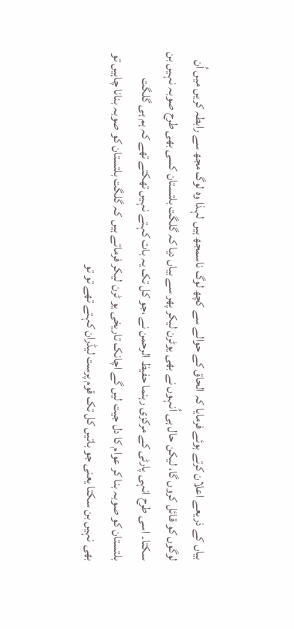بیاں کے ذریعے اعلان کرتے ہوئے فرمایا کہ الحاق کے حوالے سے کچھ لوگ ناسمجھ ہیں لہذا وہ لوگ مجھ سے رابطہ کریں میں اُن لوگوں کو قائل کروں گا، لیکن حال ہی اُنہوں نے بھی یوٹرن لیکر پھر سے بیاں دیا کہ گلگت بلتستان کسی بھی طرح صوبہ نہیں بن سکتا۔ اسی طرح انہی پارٹی کے مرکزی رہنما حفیظ الرحمن نے ،جو کل تک یہ بات کہتے نہیں تھکتے تھے کہ ہم ہی گلگت بلتستان کو صوبہ بنا کر عوام کا دل جیت لیں گے اچانک تاریخی یو ٹرن لیکر فرماتے ہیں کہ گلگت بلتستان کو صوبہ بنانا چاہیں تو بھی نہیں بن سکتا یعنی جو باتیں کل تک قوم پرست لیڈران کہتے تھے تو تو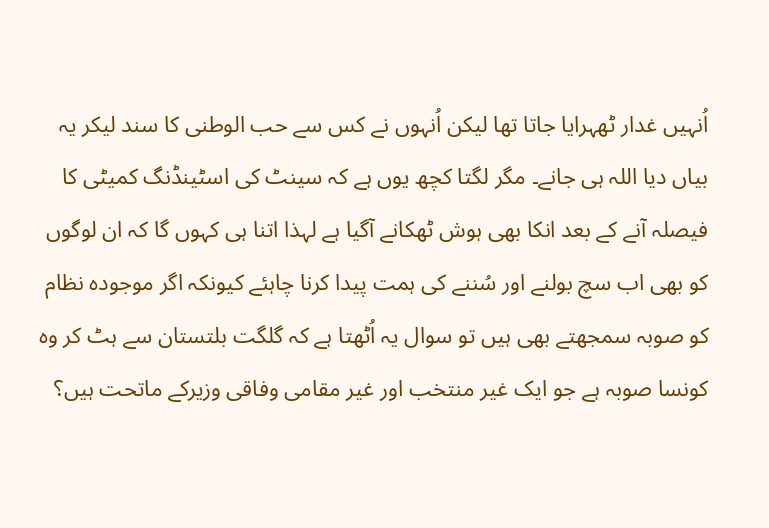اُنہیں غدار ٹھہرایا جاتا تھا لیکن اُنہوں نے کس سے حب الوطنی کا سند لیکر یہ بیاں دیا اللہ ہی جانے۔ مگر لگتا کچھ یوں ہے کہ سینٹ کی اسٹینڈنگ کمیٹی کا فیصلہ آنے کے بعد انکا بھی ہوش ٹھکانے آگیا ہے لہذا اتنا ہی کہوں گا کہ ان لوگوں کو بھی اب سچ بولنے اور سُننے کی ہمت پیدا کرنا چاہئے کیونکہ اگر موجودہ نظام کو صوبہ سمجھتے بھی ہیں تو سوال یہ اُٹھتا ہے کہ گلگت بلتستان سے ہٹ کر وہ کونسا صوبہ ہے جو ایک غیر منتخب اور غیر مقامی وفاقی وزیرکے ماتحت ہیں؟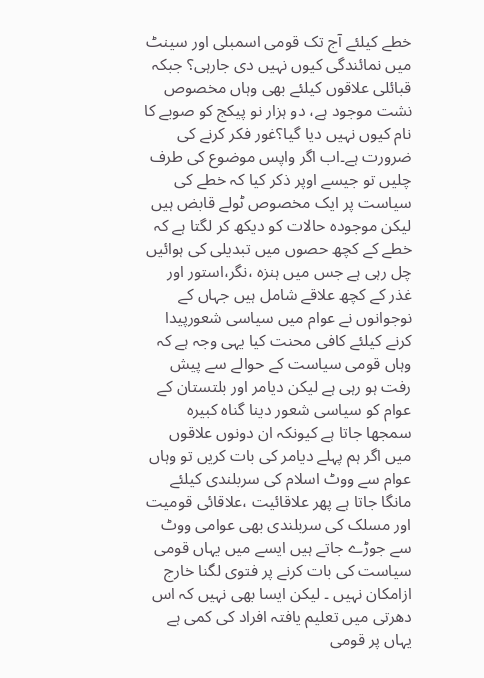خطے کیلئے آج تک قومی اسمبلی اور سینٹ میں نمائندگی کیوں نہیں دی جارہی؟ جبکہ قبائلی علاقوں کیلئے بھی وہاں مخصوص نشت موجود ہے، دو ہزار نو پیکج کو صوبے کا نام کیوں نہیں دیا گیا؟غور فکر کرنے کی ضرورت ہے۔اب اگر واپس موضوع کی طرف چلیں تو جیسے اوپر ذکر کیا کہ خطے کی سیاست پر ایک مخصوص ٹولے قابض ہیں لیکن موجودہ حالات کو دیکھ کر لگتا ہے کہ خطے کے کچھ حصوں میں تبدیلی کی ہوائیں چل رہی ہے جس میں ہنزہ ،نگر،استور اور غذر کے کچھ علاقے شامل ہیں جہاں کے نوجوانوں نے عوام میں سیاسی شعورپیدا کرنے کیلئے کافی محنت کیا یہی وجہ ہے کہ وہاں قومی سیاست کے حوالے سے پیش رفت ہو رہی ہے لیکن دیامر اور بلتستان کے عوام کو سیاسی شعور دینا گناہ کبیرہ سمجھا جاتا ہے کیونکہ ان دونوں علاقوں میں اگر ہم پہلے دیامر کی بات کریں تو وہاں عوام سے ووٹ اسلام کی سربلندی کیلئے مانگا جاتا ہے پھر علاقائیت ،علاقائی قومیت اور مسلک کی سربلندی بھی عوامی ووٹ سے جوڑے جاتے ہیں ایسے میں یہاں قومی سیاست کی بات کرنے پر فتوی لگنا خارج ازامکان نہیں ۔ لیکن ایسا بھی نہیں کہ اس دھرتی میں تعلیم یافتہ افراد کی کمی ہے یہاں پر قومی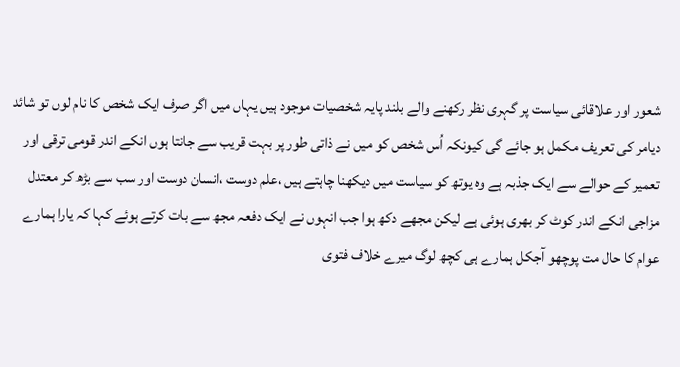شعور اور علاقائی سیاست پر گہری نظر رکھنے والے بلند پایہ شخصیات موجود ہیں یہاں میں اگر صرف ایک شخص کا نام لوں تو شائد دیامر کی تعریف مکمل ہو جائے گی کیونکہ اُس شخص کو میں نے ذاتی طور پر بہت قریب سے جانتا ہوں انکے اندر قومی ترقی اور تعمیر کے حوالے سے ایک جذبہ ہے وہ یوتھ کو سیاست میں دیکھنا چاہتے ہیں ،علم دوست ،انسان دوست اور سب سے بڑھ کر معتدل مزاجی انکے اندر کوٹ کر بھری ہوئی ہے لیکن مجھے دکھ ہوا جب انہوں نے ایک دفعہ مجھ سے بات کرتے ہوئے کہا کہ یارا ہمارے عوام کا حال مت پوچھو آجکل ہمارے ہی کچھ لوگ میرے خلاف فتوی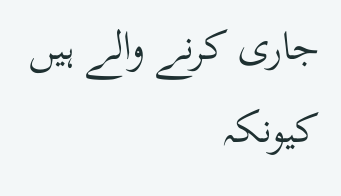جاری کرنے والے ہیں کیونکہ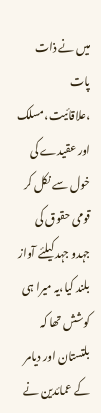میں نے ذات پات ،علاقائیت،مسلک اور عقیدے کی خول سے نکل کر قومی حقوق کی جہدو جہد کیلئے آواز بلند کیا،یہ میرا ہی کوشش تھا کہ بلتستان اور دیامر کے عمائدین نے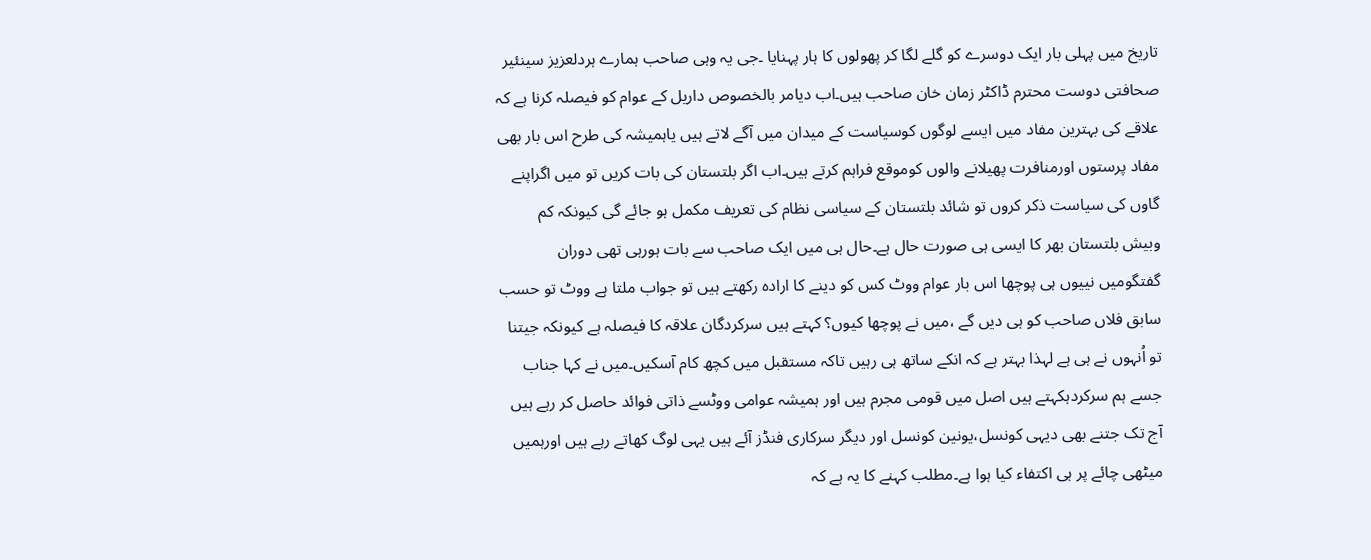تاریخ میں پہلی بار ایک دوسرے کو گلے لگا کر پھولوں کا ہار پہنایا ۔جی یہ وہی صاحب ہمارے ہردلعزیز سینئیر صحافتی دوست محترم ڈاکٹر زمان خان صاحب ہیں۔اب دیامر بالخصوص داریل کے عوام کو فیصلہ کرنا ہے کہ علاقے کی بہترین مفاد میں ایسے لوگوں کوسیاست کے میدان میں آگے لاتے ہیں یاہمیشہ کی طرح اس بار بھی مفاد پرستوں اورمنافرت پھیلانے والوں کوموقع فراہم کرتے ہیں۔اب اگر بلتستان کی بات کریں تو میں اگراپنے گاوں کی سیاست ذکر کروں تو شائد بلتستان کے سیاسی نظام کی تعریف مکمل ہو جائے گی کیونکہ کم وبیش بلتستان بھر کا ایسی ہی صورت حال ہے۔حال ہی میں ایک صاحب سے بات ہورہی تھی دوران گفتگومیں نییوں ہی پوچھا اس بار عوام ووٹ کس کو دینے کا ارادہ رکھتے ہیں تو جواب ملتا ہے ووٹ تو حسب سابق فلاں صاحب کو ہی دیں گے ،میں نے پوچھا کیوں؟ کہتے ہیں سرکردگان علاقہ کا فیصلہ ہے کیونکہ جیتنا تو اُنہوں نے ہی ہے لہذا بہتر ہے کہ انکے ساتھ ہی رہیں تاکہ مستقبل میں کچھ کام آسکیں۔میں نے کہا جناب جسے ہم سرکردہکہتے ہیں اصل میں قومی مجرم ہیں اور ہمیشہ عوامی ووٹسے ذاتی فوائد حاصل کر رہے ہیں آج تک جتنے بھی دیہی کونسل،یونین کونسل اور دیگر سرکاری فنڈز آئے ہیں یہی لوگ کھاتے رہے ہیں اورہمیں میٹھی چائے پر ہی اکتفاء کیا ہوا ہے۔مطلب کہنے کا یہ ہے کہ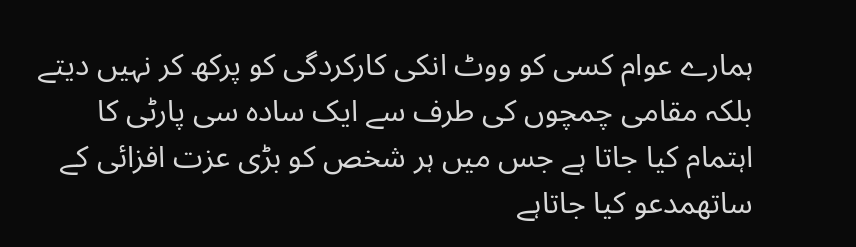ہمارے عوام کسی کو ووٹ انکی کارکردگی کو پرکھ کر نہیں دیتے بلکہ مقامی چمچوں کی طرف سے ایک سادہ سی پارٹی کا اہتمام کیا جاتا ہے جس میں ہر شخص کو بڑی عزت افزائی کے ساتھمدعو کیا جاتاہے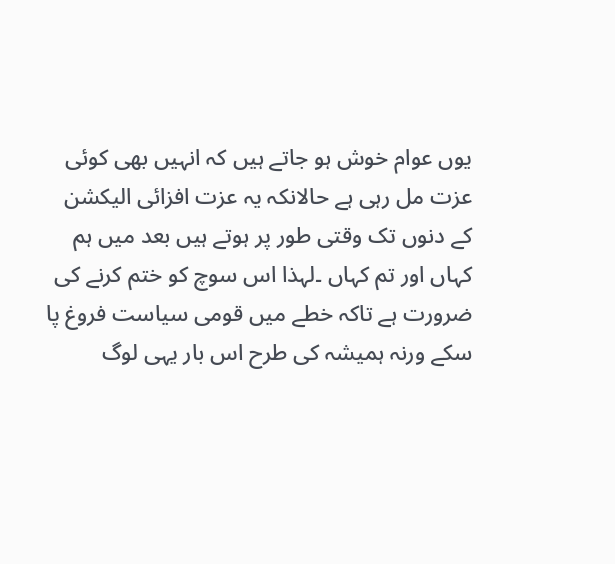یوں عوام خوش ہو جاتے ہیں کہ انہیں بھی کوئی عزت مل رہی ہے حالانکہ یہ عزت افزائی الیکشن کے دنوں تک وقتی طور پر ہوتے ہیں بعد میں ہم کہاں اور تم کہاں ۔لہذا اس سوچ کو ختم کرنے کی ضرورت ہے تاکہ خطے میں قومی سیاست فروغ پا سکے ورنہ ہمیشہ کی طرح اس بار یہی لوگ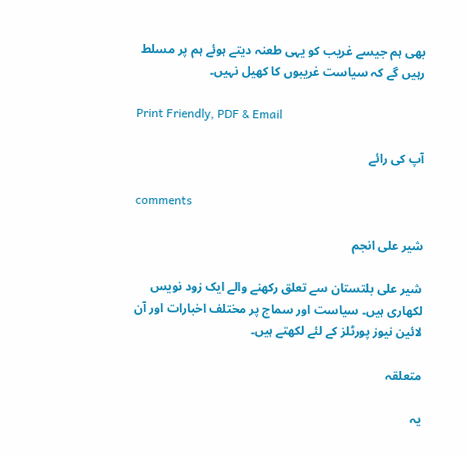بھی ہم جیسے غریب کو یہی طعنہ دیتے ہوئے ہم پر مسلط رہیں گے کہ سیاست غریبوں کا کھیل نہیں۔

Print Friendly, PDF & Email

آپ کی رائے

comments

شیر علی انجم

شیر علی بلتستان سے تعلق رکھنے والے ایک زود نویس لکھاری ہیں۔ سیاست اور سماج پر مختلف اخبارات اور آن لائین نیوز پورٹلز کے لئے لکھتے ہیں۔

متعلقہ

یہ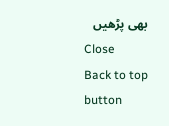بھی پڑھیں
Close
Back to top button